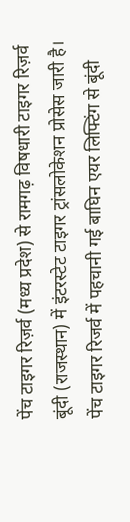पेंच टाइगर रिज़र्व (मध्य प्रदेश) से रामगढ़ विषधारी टाइगर रिज़र्व बूंदी (राजस्थान) में इंटरस्टेट टाइगर ट्रांसलोकेशन प्रोसेस जारी है। पेंच टाइगर रिजर्व में पहचानी गई बाघिन एयर लिफ्टिंग से बूंदी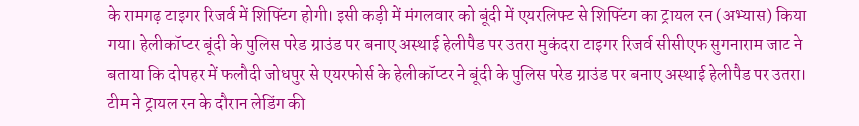के रामगढ़ टाइगर रिजर्व में शिफ्टिंग होगी। इसी कड़ी में मंगलवार को बूंदी में एयरलिफ्ट से शिफ्टिंग का ट्रायल रन (अभ्यास) किया गया। हेलीकॉप्टर बूंदी के पुलिस परेड ग्राउंड पर बनाए अस्थाई हेलीपैड पर उतरा मुकंदरा टाइगर रिजर्व सीसीएफ सुगनाराम जाट ने बताया कि दोपहर में फलौदी जोधपुर से एयरफोर्स के हेलीकॉप्टर ने बूंदी के पुलिस परेड ग्राउंड पर बनाए अस्थाई हेलीपैड पर उतरा। टीम ने ट्रायल रन के दौरान लेडिंग की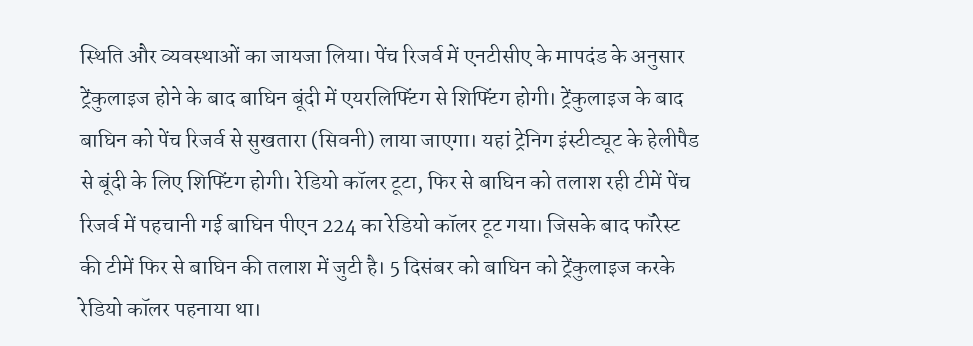स्थिति और व्यवस्थाओं का जायजा लिया। पेंच रिजर्व में एनटीसीए के मापदंड के अनुसार ट्रेंकुलाइज होने के बाद बाघिन बूंदी में एयरलिफ्टिंग से शिफ्टिंग होगी। ट्रेंकुलाइज के बाद बाघिन को पेंच रिजर्व से सुखतारा (सिवनी) लाया जाएगा। यहां ट्रेनिग इंस्टीट्यूट के हेलीपैड से बूंदी के लिए शिफ्टिंग होगी। रेडियो कॉलर टूटा, फिर से बाघिन को तलाश रही टीमें पेंच रिजर्व में पहचानी गई बाघिन पीएन 224 का रेडियो कॉलर टूट गया। जिसके बाद फॉरेस्ट की टीमें फिर से बाघिन की तलाश में जुटी है। 5 दिसंबर को बाघिन को ट्रेंकुलाइज करके रेडियो कॉलर पहनाया था।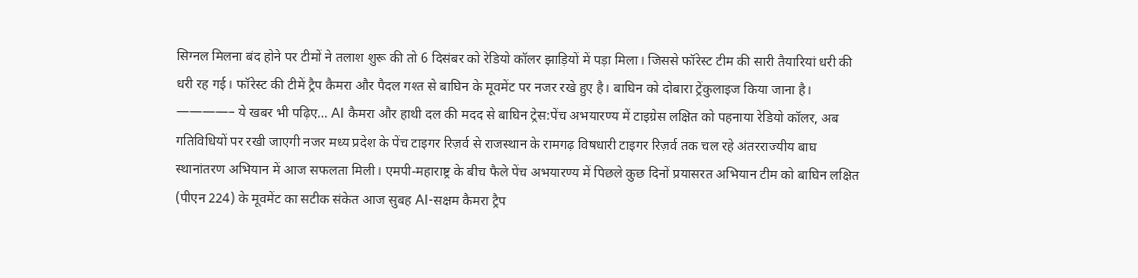सिग्नल मिलना बंद होने पर टीमों ने तलाश शुरू की तो 6 दिसंबर को रेडियो कॉलर झाड़ियों में पड़ा मिला। जिससे फॉरेस्ट टीम की सारी तैयारियां धरी की धरी रह गई। फॉरेस्ट की टीमें ट्रैप कैमरा और पैदल गश्त से बाघिन के मूवमेंट पर नजर रखे हुए है। बाघिन को दोबारा ट्रेंकुलाइज किया जाना है। ————– ये खबर भी पढ़िए… AI कैमरा और हाथी दल की मदद से बाघिन ट्रेस:पेंच अभयारण्य में टाइग्रेस लक्षित को पहनाया रेडियो कॉलर, अब गतिविधियों पर रखी जाएगी नजर मध्य प्रदेश के पेंच टाइगर रिज़र्व से राजस्थान के रामगढ़ विषधारी टाइगर रिज़र्व तक चल रहे अंतरराज्यीय बाघ स्थानांतरण अभियान में आज सफलता मिली। एमपी-महाराष्ट्र के बीच फैले पेंच अभयारण्य में पिछले कुछ दिनों प्रयासरत अभियान टीम को बाघिन लक्षित (पीएन 224) के मूवमेंट का सटीक संकेत आज सुबह AI-सक्षम कैमरा ट्रैप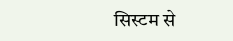सिस्टम से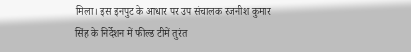मिला। इस इनपुट के आधार पर उप संचालक रजनीश कुमार सिंह के निर्देशन में फील्ड टीमें तुरंत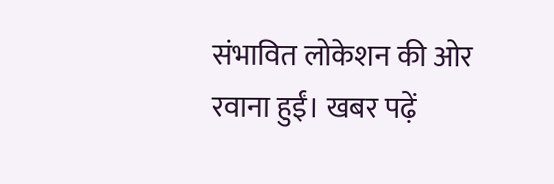संभावित लोकेशन की ओर रवाना हुईं। खबर पढ़ें